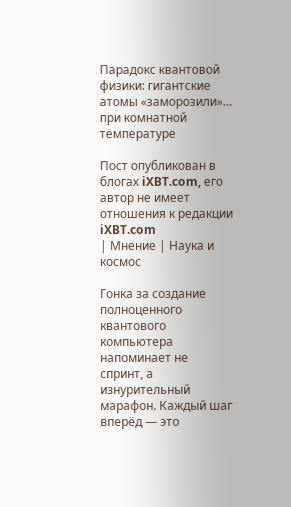Парадокс квантовой физики: гигантские атомы «заморозили»… при комнатной температуре

Пост опубликован в блогах iXBT.com, его автор не имеет отношения к редакции iXBT.com
| Мнение | Наука и космос

Гонка за создание полноценного квантового компьютера напоминает не спринт, а изнурительный марафон. Каждый шаг вперёд — это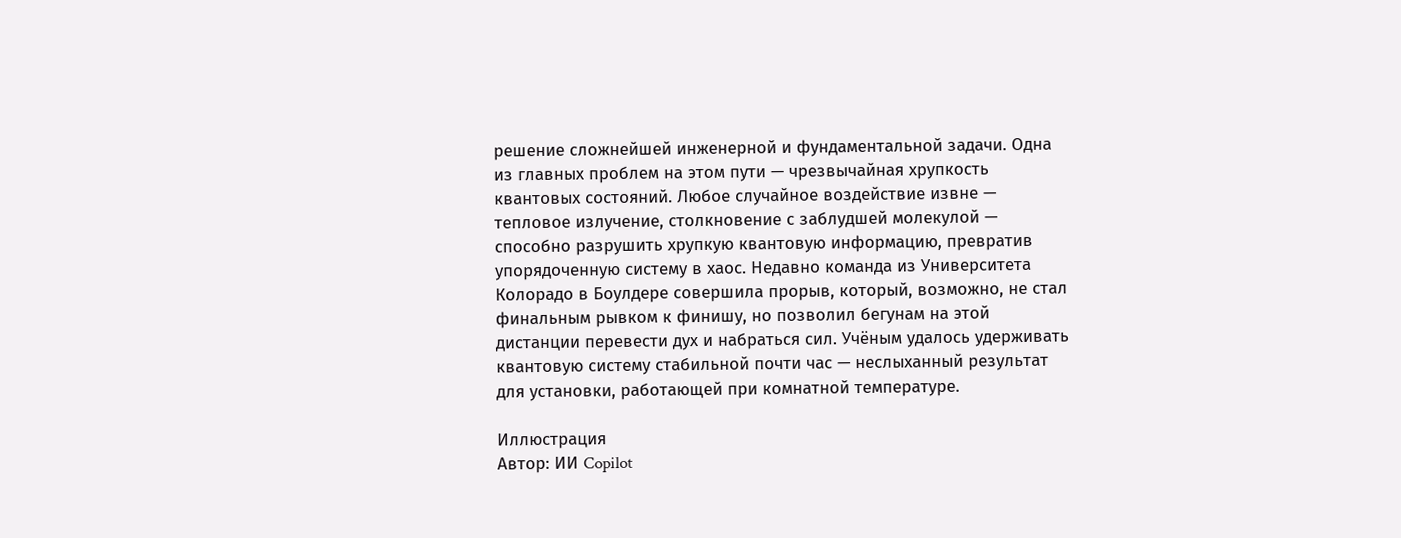решение сложнейшей инженерной и фундаментальной задачи. Одна из главных проблем на этом пути — чрезвычайная хрупкость квантовых состояний. Любое случайное воздействие извне — тепловое излучение, столкновение с заблудшей молекулой — способно разрушить хрупкую квантовую информацию, превратив упорядоченную систему в хаос. Недавно команда из Университета Колорадо в Боулдере совершила прорыв, который, возможно, не стал финальным рывком к финишу, но позволил бегунам на этой дистанции перевести дух и набраться сил. Учёным удалось удерживать квантовую систему стабильной почти час — неслыханный результат для установки, работающей при комнатной температуре.

Иллюстрация
Автор: ИИ Copilot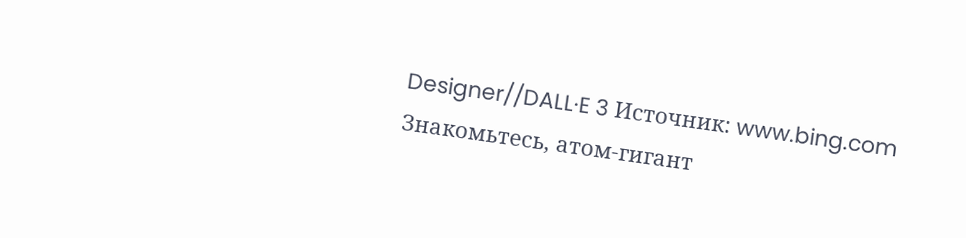Designer//DALL·E 3 Источник: www.bing.com
Знакомьтесь, атом-гигант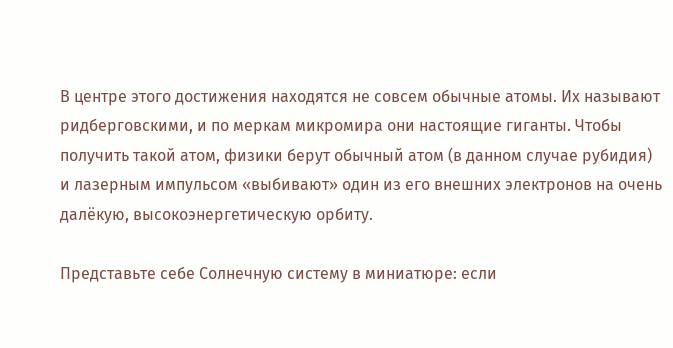В центре этого достижения находятся не совсем обычные атомы. Их называют ридберговскими, и по меркам микромира они настоящие гиганты. Чтобы получить такой атом, физики берут обычный атом (в данном случае рубидия) и лазерным импульсом «выбивают» один из его внешних электронов на очень далёкую, высокоэнергетическую орбиту.

Представьте себе Солнечную систему в миниатюре: если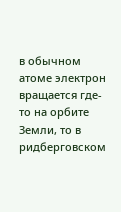в обычном атоме электрон вращается где-то на орбите Земли, то в ридберговском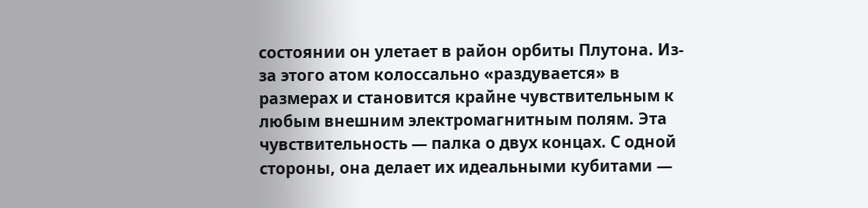состоянии он улетает в район орбиты Плутона. Из-за этого атом колоссально «раздувается» в размерах и становится крайне чувствительным к любым внешним электромагнитным полям. Эта чувствительность — палка о двух концах. С одной стороны, она делает их идеальными кубитами —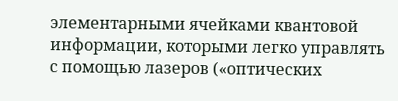элементарными ячейками квантовой информации, которыми легко управлять с помощью лазеров («оптических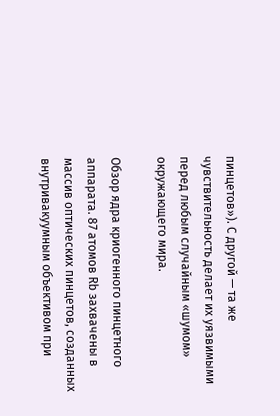пинцетов»). С другой — та же чувствительность делает их уязвимыми перед любым случайным «шумом» окружающего мира.

Обзор ядра криогенного пинцетного аппарата. 87 атомов Rb захвачены в массив оптических пинцетов, созданных внутривакуумным объективом при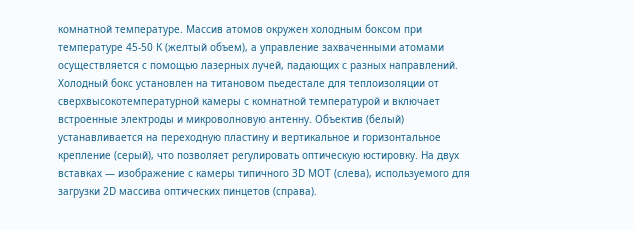комнатной температуре. Массив атомов окружен холодным боксом при температуре 45-50 К (желтый объем), а управление захваченными атомами осуществляется с помощью лазерных лучей, падающих с разных направлений. Холодный бокс установлен на титановом пьедестале для теплоизоляции от сверхвысокотемпературной камеры с комнатной температурой и включает встроенные электроды и микроволновую антенну. Объектив (белый) устанавливается на переходную пластину и вертикальное и горизонтальное крепление (серый), что позволяет регулировать оптическую юстировку. На двух вставках — изображение с камеры типичного 3D MOT (слева), используемого для загрузки 2D массива оптических пинцетов (справа).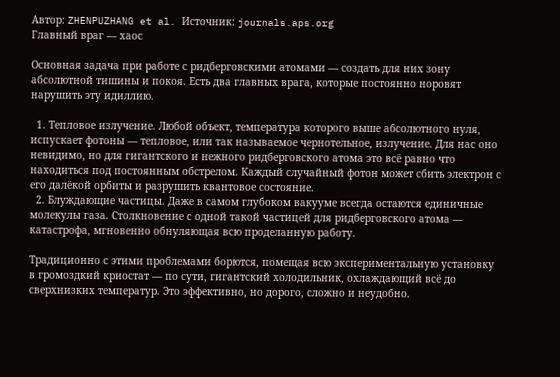Автор: ZHENPUZHANG et al. Источник: journals.aps.org
Главный враг — хаос

Основная задача при работе с ридберговскими атомами — создать для них зону абсолютной тишины и покоя. Есть два главных врага, которые постоянно норовят нарушить эту идиллию.

  1. Тепловое излучение. Любой объект, температура которого выше абсолютного нуля, испускает фотоны — тепловое, или так называемое чернотельное, излучение. Для нас оно невидимо, но для гигантского и нежного ридберговского атома это всё равно что находиться под постоянным обстрелом. Каждый случайный фотон может сбить электрон с его далёкой орбиты и разрушить квантовое состояние.
  2. Блуждающие частицы. Даже в самом глубоком вакууме всегда остаются единичные молекулы газа. Столкновение с одной такой частицей для ридберговского атома — катастрофа, мгновенно обнуляющая всю проделанную работу.

Традиционно с этими проблемами борются, помещая всю экспериментальную установку в громоздкий криостат — по сути, гигантский холодильник, охлаждающий всё до сверхнизких температур. Это эффективно, но дорого, сложно и неудобно.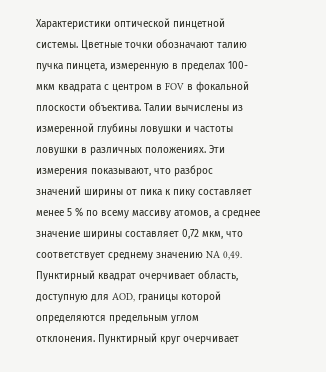Характеристики оптической пинцетной системы. Цветные точки обозначают талию пучка пинцета, измеренную в пределах 100-мкм квадрата с центром в FOV в фокальной плоскости объектива. Талии вычислены из измеренной глубины ловушки и частоты ловушки в различных положениях. Эти измерения показывают, что разброс значений ширины от пика к пику составляет менее 5 % по всему массиву атомов, а среднее значение ширины составляет 0,72 мкм, что соответствует среднему значению NA 0,49. Пунктирный квадрат очерчивает область, доступную для AOD, границы которой определяются предельным углом отклонения. Пунктирный круг очерчивает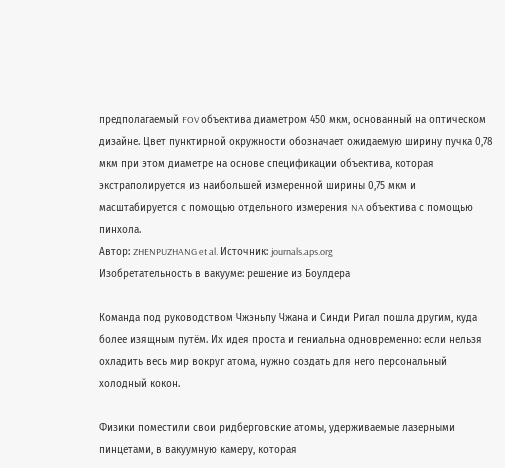предполагаемый FOV объектива диаметром 450 мкм, основанный на оптическом дизайне. Цвет пунктирной окружности обозначает ожидаемую ширину пучка 0,78 мкм при этом диаметре на основе спецификации объектива, которая экстраполируется из наибольшей измеренной ширины 0,75 мкм и масштабируется с помощью отдельного измерения NA объектива с помощью пинхола.
Автор: ZHENPUZHANG et al. Источник: journals.aps.org
Изобретательность в вакууме: решение из Боулдера

Команда под руководством Чжэньпу Чжана и Синди Ригал пошла другим, куда более изящным путём. Их идея проста и гениальна одновременно: если нельзя охладить весь мир вокруг атома, нужно создать для него персональный холодный кокон.

Физики поместили свои ридберговские атомы, удерживаемые лазерными пинцетами, в вакуумную камеру, которая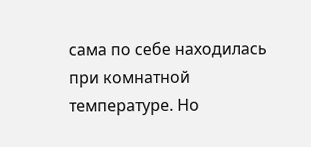сама по себе находилась при комнатной температуре. Но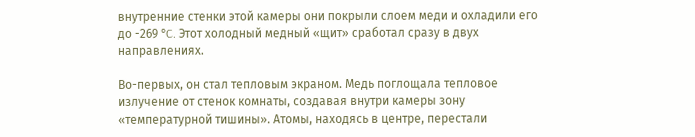внутренние стенки этой камеры они покрыли слоем меди и охладили его до -269 °C. Этот холодный медный «щит» сработал сразу в двух направлениях.

Во-первых, он стал тепловым экраном. Медь поглощала тепловое излучение от стенок комнаты, создавая внутри камеры зону «температурной тишины». Атомы, находясь в центре, перестали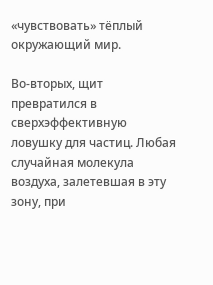«чувствовать» тёплый окружающий мир.

Во-вторых, щит превратился в сверхэффективную ловушку для частиц. Любая случайная молекула воздуха, залетевшая в эту зону, при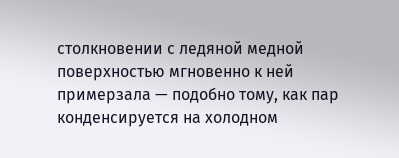столкновении с ледяной медной поверхностью мгновенно к ней примерзала — подобно тому, как пар конденсируется на холодном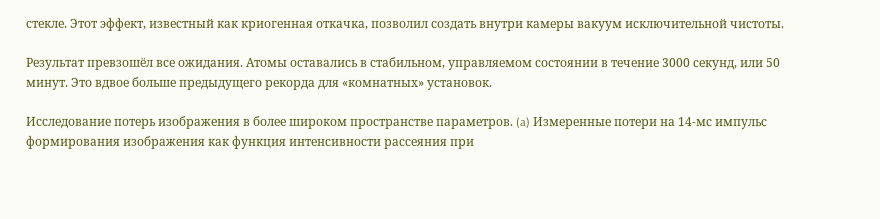стекле. Этот эффект, известный как криогенная откачка, позволил создать внутри камеры вакуум исключительной чистоты.

Результат превзошёл все ожидания. Атомы оставались в стабильном, управляемом состоянии в течение 3000 секунд, или 50 минут. Это вдвое больше предыдущего рекорда для «комнатных» установок.

Исследование потерь изображения в более широком пространстве параметров. (a) Измеренные потери на 14-мс импульс формирования изображения как функция интенсивности рассеяния при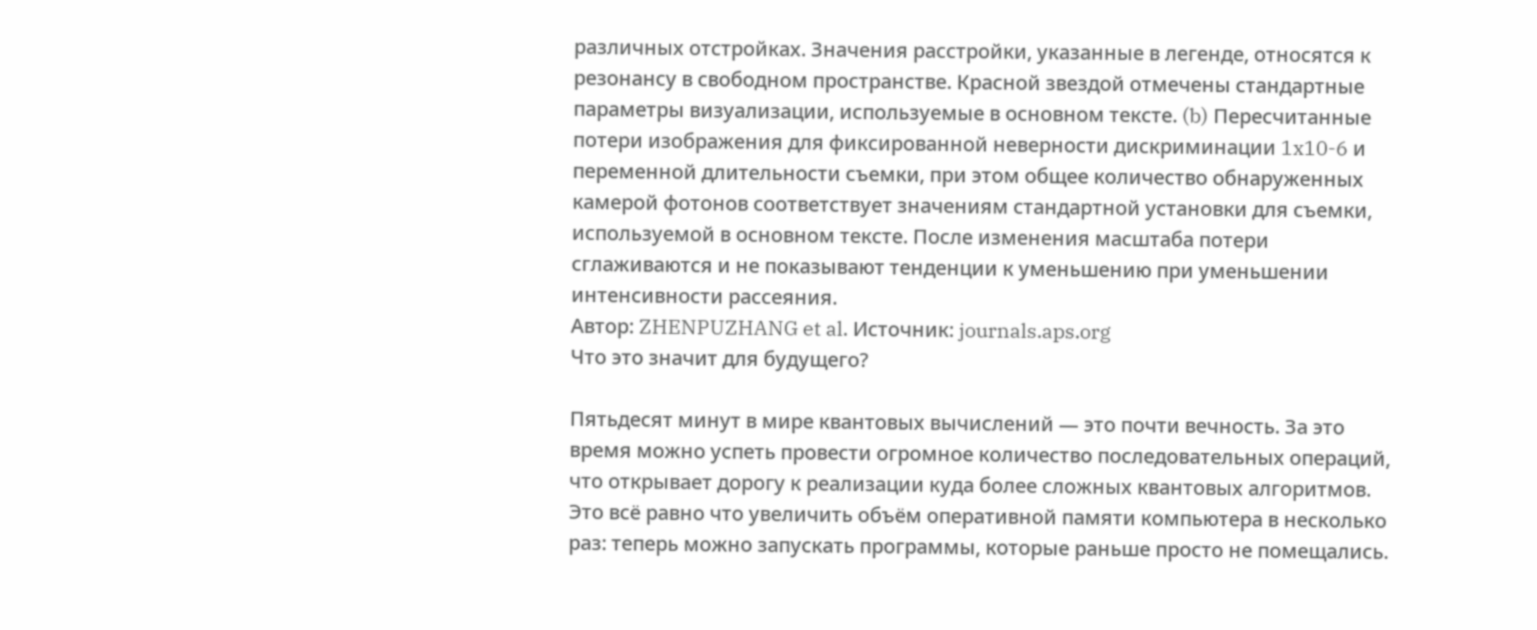различных отстройках. Значения расстройки, указанные в легенде, относятся к резонансу в свободном пространстве. Красной звездой отмечены стандартные параметры визуализации, используемые в основном тексте. (b) Пересчитанные потери изображения для фиксированной неверности дискриминации 1x10-6 и переменной длительности съемки, при этом общее количество обнаруженных камерой фотонов соответствует значениям стандартной установки для съемки, используемой в основном тексте. После изменения масштаба потери сглаживаются и не показывают тенденции к уменьшению при уменьшении интенсивности рассеяния.
Автор: ZHENPUZHANG et al. Источник: journals.aps.org
Что это значит для будущего?

Пятьдесят минут в мире квантовых вычислений — это почти вечность. За это время можно успеть провести огромное количество последовательных операций, что открывает дорогу к реализации куда более сложных квантовых алгоритмов. Это всё равно что увеличить объём оперативной памяти компьютера в несколько раз: теперь можно запускать программы, которые раньше просто не помещались.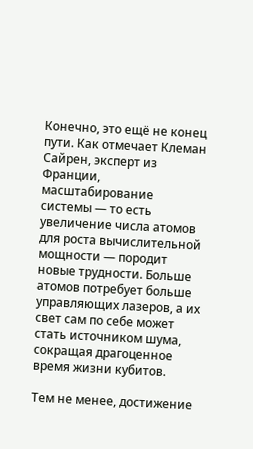Конечно, это ещё не конец пути. Как отмечает Клеман Сайрен, эксперт из Франции, масштабирование системы — то есть увеличение числа атомов для роста вычислительной мощности — породит новые трудности. Больше атомов потребует больше управляющих лазеров, а их свет сам по себе может стать источником шума, сокращая драгоценное время жизни кубитов.

Тем не менее, достижение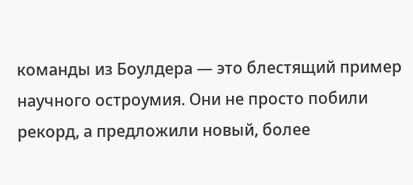команды из Боулдера — это блестящий пример научного остроумия. Они не просто побили рекорд, а предложили новый, более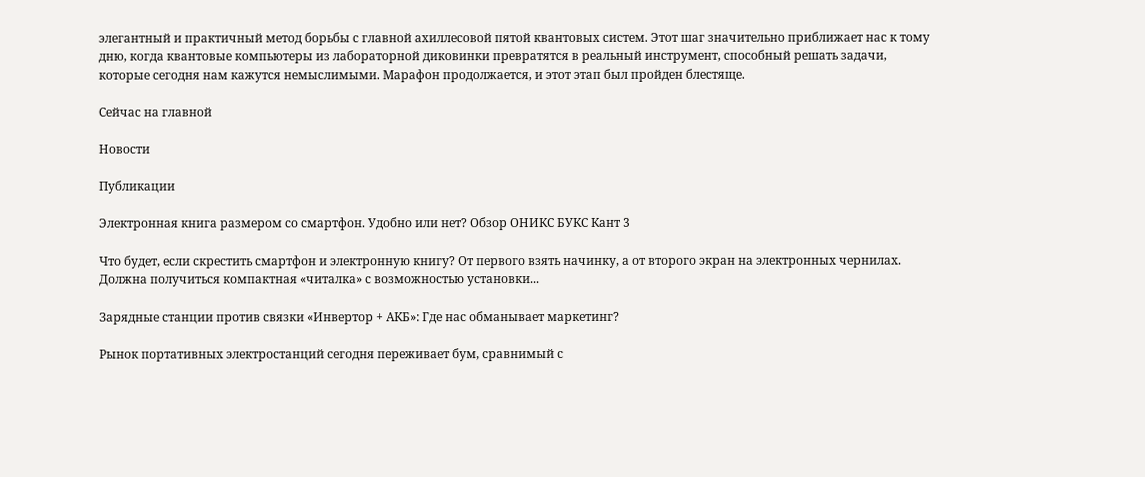элегантный и практичный метод борьбы с главной ахиллесовой пятой квантовых систем. Этот шаг значительно приближает нас к тому дню, когда квантовые компьютеры из лабораторной диковинки превратятся в реальный инструмент, способный решать задачи, которые сегодня нам кажутся немыслимыми. Марафон продолжается, и этот этап был пройден блестяще.

Сейчас на главной

Новости

Публикации

Электронная книга размером со смартфон. Удобно или нет? Обзор ОНИКС БУКС Кант 3

Что будет, если скрестить смартфон и электронную книгу? От первого взять начинку, а от второго экран на электронных чернилах. Должна получиться компактная «читалка» с возможностью установки...

Зарядные станции против связки «Инвертор + АКБ»: Где нас обманывает маркетинг?

Рынок портативных электростанций сегодня переживает бум, сравнимый с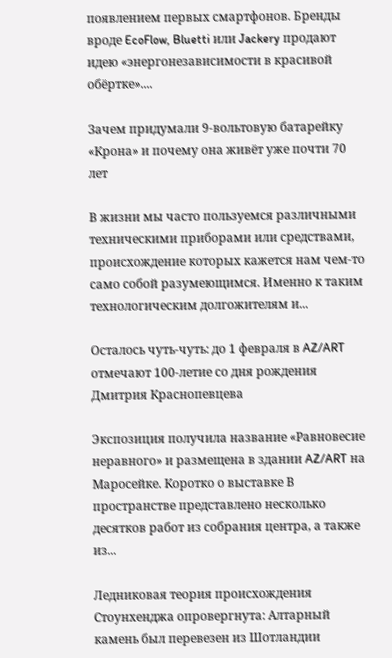появлением первых смартфонов. Бренды вроде EcoFlow, Bluetti или Jackery продают идею «энергонезависимости в красивой обёртке»....

Зачем придумали 9-вольтовую батарейку «Крона» и почему она живёт уже почти 70 лет

В жизни мы часто пользуемся различными техническими приборами или средствами, происхождение которых кажется нам чем-то само собой разумеющимся. Именно к таким технологическим долгожителям и...

Осталось чуть-чуть: до 1 февраля в AZ/ART отмечают 100-летие со дня рождения Дмитрия Краснопевцева

Экспозиция получила название «Равновесие неравного» и размещена в здании AZ/ART на Маросейке. Коротко о выставке В пространстве представлено несколько десятков работ из собрания центра, а также из...

Ледниковая теория происхождения Стоунхенджа опровергнута: Алтарный камень был перевезен из Шотландии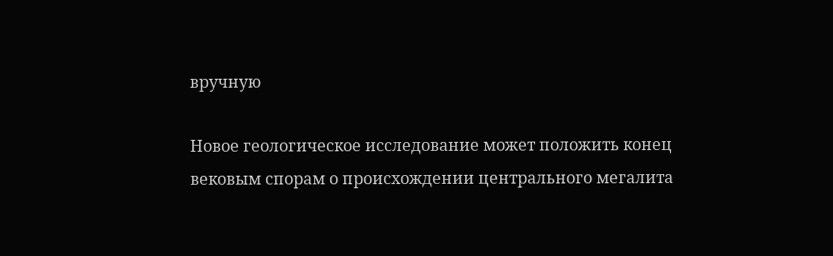вручную

Новое геологическое исследование может положить конец вековым спорам о происхождении центрального мегалита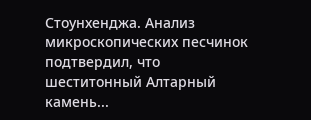Стоунхенджа. Анализ микроскопических песчинок подтвердил, что шеститонный Алтарный камень...